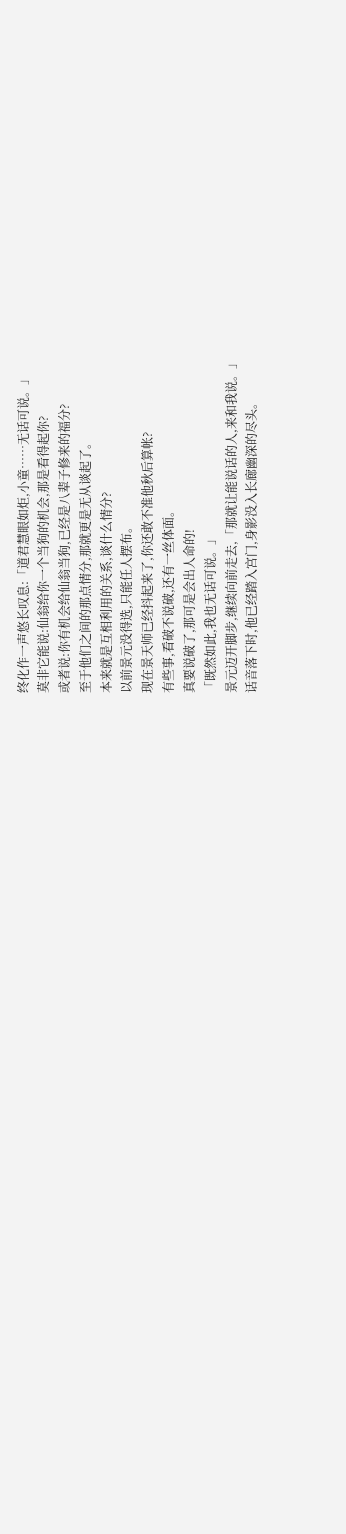终化作一声悠长叹息:「道君慧眼如炬,小童……无话可说。」
莫非它能说:仙翁给你一个当狗的机会,那是看得起你?
或者说:你有机会给仙翁当狗,已经是八辈子修来的福分?
至于他们之间的那点情分,那就更是无从谈起了。
本来就是互相利用的关系,谈什么情分?
以前景元没得选,只能任人摆布。
现在景天师已经抖起来了,你还敢不准他秋后算帐?
有些事,看破不说破,还有一丝体面。
真要说破了,那可是会出人命的!
「既然如此,我也无话可说。」
景元迈开脚步,继续向前走去,「那就让能说话的人,来和我说。」
话音落下时,他已经踏入宫门,身影没入长廊幽深的尽头。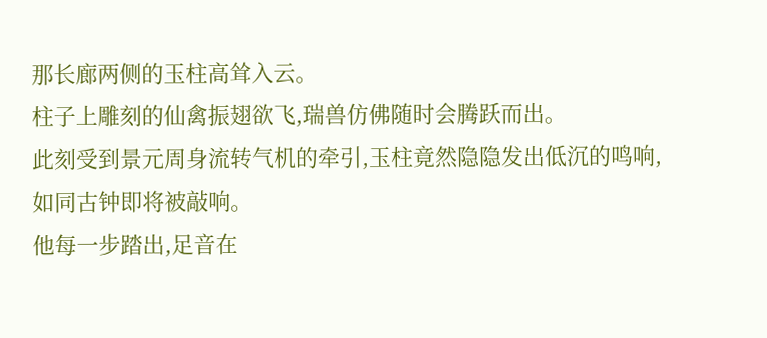那长廊两侧的玉柱高耸入云。
柱子上雕刻的仙禽振翅欲飞,瑞兽仿佛随时会腾跃而出。
此刻受到景元周身流转气机的牵引,玉柱竟然隐隐发出低沉的鸣响,如同古钟即将被敲响。
他每一步踏出,足音在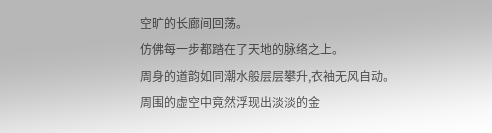空旷的长廊间回荡。
仿佛每一步都踏在了天地的脉络之上。
周身的道韵如同潮水般层层攀升,衣袖无风自动。
周围的虚空中竟然浮现出淡淡的金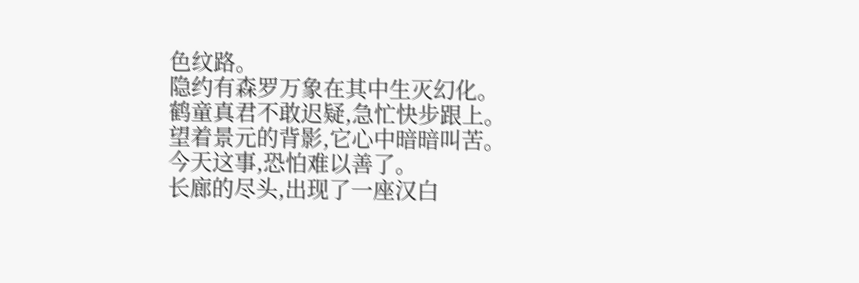色纹路。
隐约有森罗万象在其中生灭幻化。
鹤童真君不敢迟疑,急忙快步跟上。
望着景元的背影,它心中暗暗叫苦。
今天这事,恐怕难以善了。
长廊的尽头,出现了一座汉白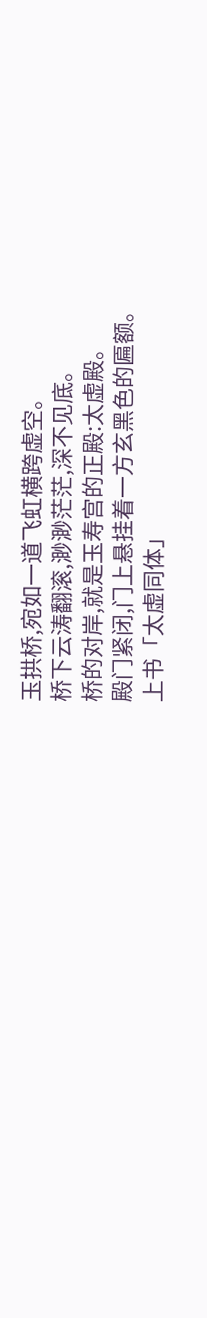玉拱桥,宛如一道飞虹横跨虚空。
桥下云涛翻滚,渺渺茫茫,深不见底。
桥的对岸,就是玉寿宫的正殿:太虚殿。
殿门紧闭,门上悬挂着一方玄黑色的匾额。
上书「太虚同体」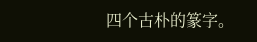四个古朴的篆字。